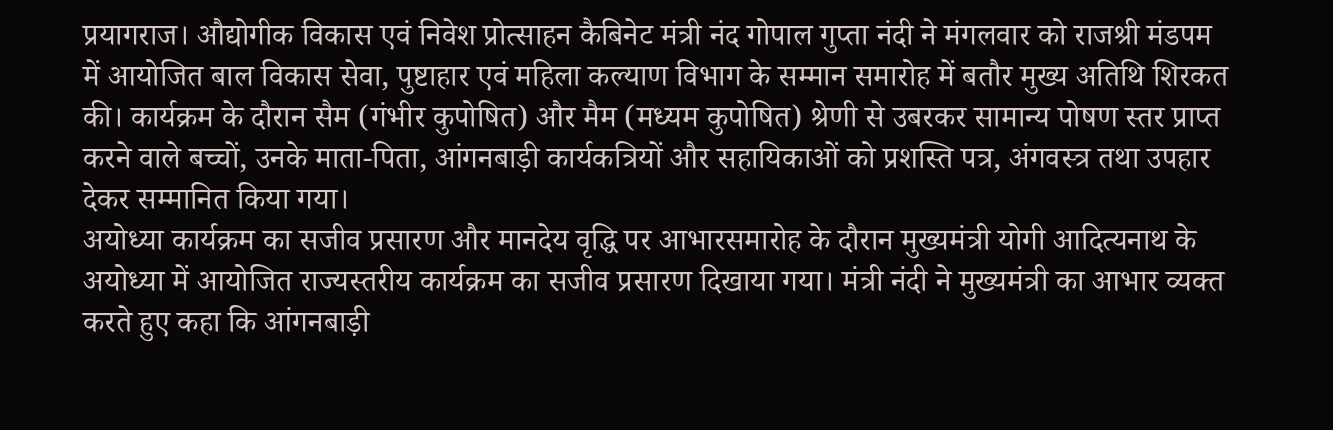प्रयागराज। औद्योगीक विकास एवं निवेश प्रोत्साहन कैबिनेट मंत्री नंद गोपाल गुप्ता नंदी ने मंगलवार को राजश्री मंडपम में आयोजित बाल विकास सेवा, पुष्टाहार एवं महिला कल्याण विभाग के सम्मान समारोह में बतौर मुख्य अतिथि शिरकत की। कार्यक्रम के दौरान सैम (गंभीर कुपोषित) और मैम (मध्यम कुपोषित) श्रेणी से उबरकर सामान्य पोषण स्तर प्राप्त करने वाले बच्चों, उनके माता-पिता, आंगनबाड़ी कार्यकत्रियों और सहायिकाओं को प्रशस्ति पत्र, अंगवस्त्र तथा उपहार देकर सम्मानित किया गया।
अयोध्या कार्यक्रम का सजीव प्रसारण और मानदेय वृद्धि पर आभारसमारोह के दौरान मुख्यमंत्री योगी आदित्यनाथ के अयोध्या में आयोजित राज्यस्तरीय कार्यक्रम का सजीव प्रसारण दिखाया गया। मंत्री नंदी ने मुख्यमंत्री का आभार व्यक्त करते हुए कहा कि आंगनबाड़ी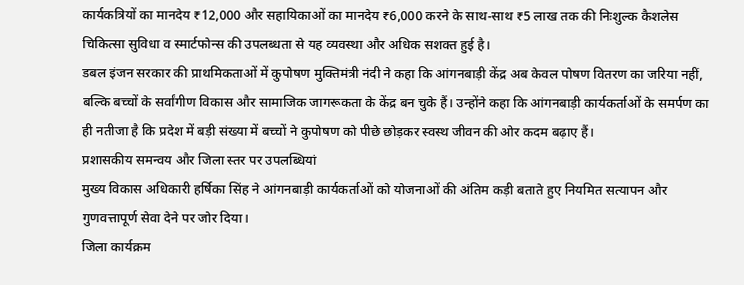कार्यकत्रियों का मानदेय ₹12,000 और सहायिकाओं का मानदेय ₹6,000 करने के साथ-साथ ₹5 लाख तक की निःशुल्क कैशलेस चिकित्सा सुविधा व स्मार्टफोन्स की उपलब्धता से यह व्यवस्था और अधिक सशक्त हुई है।
डबल इंजन सरकार की प्राथमिकताओं में कुपोषण मुक्तिमंत्री नंदी ने कहा कि आंगनबाड़ी केंद्र अब केवल पोषण वितरण का जरिया नहीं, बल्कि बच्चों के सर्वांगीण विकास और सामाजिक जागरूकता के केंद्र बन चुके हैं। उन्होंने कहा कि आंगनबाड़ी कार्यकर्ताओं के समर्पण का ही नतीजा है कि प्रदेश में बड़ी संख्या में बच्चों ने कुपोषण को पीछे छोड़कर स्वस्थ जीवन की ओर कदम बढ़ाए हैं।
प्रशासकीय समन्वय और जिला स्तर पर उपलब्धियां
मुख्य विकास अधिकारी हर्षिका सिंह ने आंगनबाड़ी कार्यकर्ताओं को योजनाओं की अंतिम कड़ी बताते हुए नियमित सत्यापन और गुणवत्तापूर्ण सेवा देने पर जोर दिया।
जिला कार्यक्रम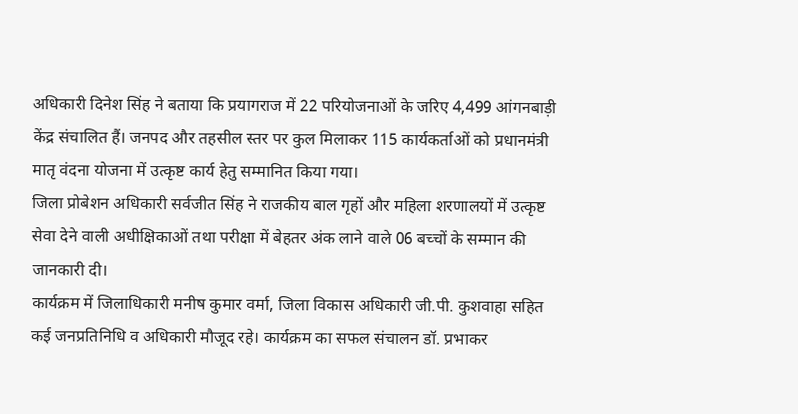अधिकारी दिनेश सिंह ने बताया कि प्रयागराज में 22 परियोजनाओं के जरिए 4,499 आंगनबाड़ी केंद्र संचालित हैं। जनपद और तहसील स्तर पर कुल मिलाकर 115 कार्यकर्ताओं को प्रधानमंत्री मातृ वंदना योजना में उत्कृष्ट कार्य हेतु सम्मानित किया गया।
जिला प्रोबेशन अधिकारी सर्वजीत सिंह ने राजकीय बाल गृहों और महिला शरणालयों में उत्कृष्ट सेवा देने वाली अधीक्षिकाओं तथा परीक्षा में बेहतर अंक लाने वाले 06 बच्चों के सम्मान की जानकारी दी।
कार्यक्रम में जिलाधिकारी मनीष कुमार वर्मा, जिला विकास अधिकारी जी.पी. कुशवाहा सहित कई जनप्रतिनिधि व अधिकारी मौजूद रहे। कार्यक्रम का सफल संचालन डॉ. प्रभाकर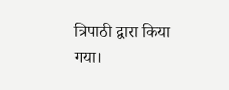त्रिपाठी द्वारा किया गया।